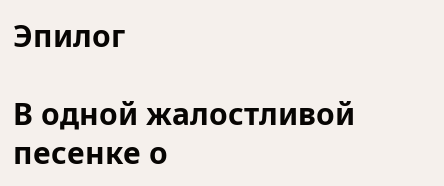Эпилог

В одной жалостливой песенке о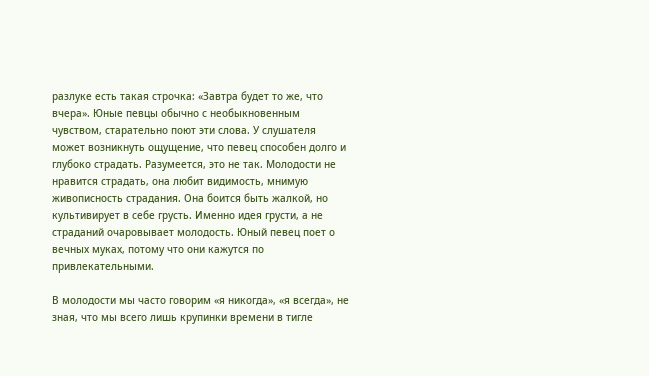разлуке есть такая строчка: «Завтра будет то же, что вчера». Юные певцы обычно с необыкновенным чувством, старательно поют эти слова. У слушателя может возникнуть ощущение, что певец способен долго и глубоко страдать. Разумеется, это не так. Молодости не нравится страдать, она любит видимость, мнимую живописность страдания. Она боится быть жалкой, но культивирует в себе грусть. Именно идея грусти, а не страданий очаровывает молодость. Юный певец поет о вечных муках, потому что они кажутся по привлекательными.

В молодости мы часто говорим «я никогда», «я всегда», не зная, что мы всего лишь крупинки времени в тигле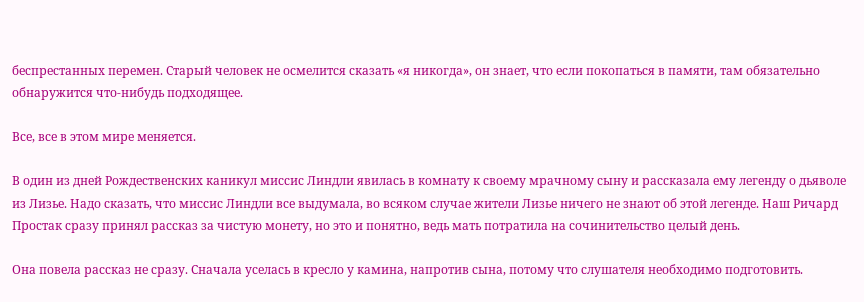беспрестанных перемен. Старый человек не осмелится сказать «я никогда», он знает, что если покопаться в памяти, там обязательно обнаружится что-нибудь подходящее.

Все, все в этом мире меняется.

В один из дней Рождественских каникул миссис Линдли явилась в комнату к своему мрачному сыну и рассказала ему легенду о дьяволе из Лизье. Надо сказать, что миссис Линдли все выдумала, во всяком случае жители Лизье ничего не знают об этой легенде. Наш Ричард Простак сразу принял рассказ за чистую монету, но это и понятно, ведь мать потратила на сочинительство целый день.

Она повела рассказ не сразу. Сначала уселась в кресло у камина, напротив сына, потому что слушателя необходимо подготовить.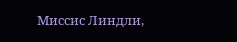Миссис Линдли,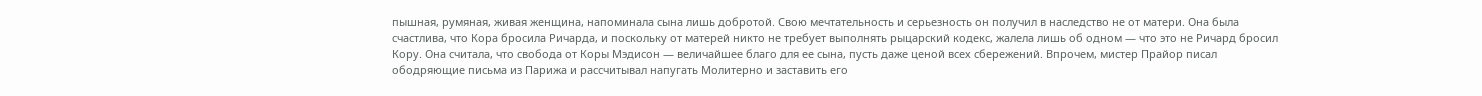пышная, румяная, живая женщина, напоминала сына лишь добротой. Свою мечтательность и серьезность он получил в наследство не от матери. Она была счастлива, что Кора бросила Ричарда, и поскольку от матерей никто не требует выполнять рыцарский кодекс, жалела лишь об одном — что это не Ричард бросил Кору. Она считала, что свобода от Коры Мэдисон — величайшее благо для ее сына, пусть даже ценой всех сбережений. Впрочем, мистер Прайор писал ободряющие письма из Парижа и рассчитывал напугать Молитерно и заставить его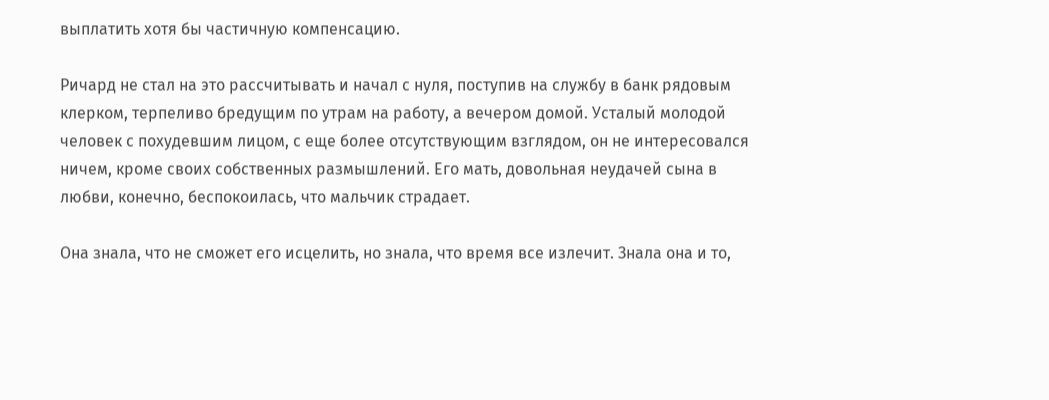выплатить хотя бы частичную компенсацию.

Ричард не стал на это рассчитывать и начал с нуля, поступив на службу в банк рядовым клерком, терпеливо бредущим по утрам на работу, а вечером домой. Усталый молодой человек с похудевшим лицом, с еще более отсутствующим взглядом, он не интересовался ничем, кроме своих собственных размышлений. Его мать, довольная неудачей сына в любви, конечно, беспокоилась, что мальчик страдает.

Она знала, что не сможет его исцелить, но знала, что время все излечит. Знала она и то,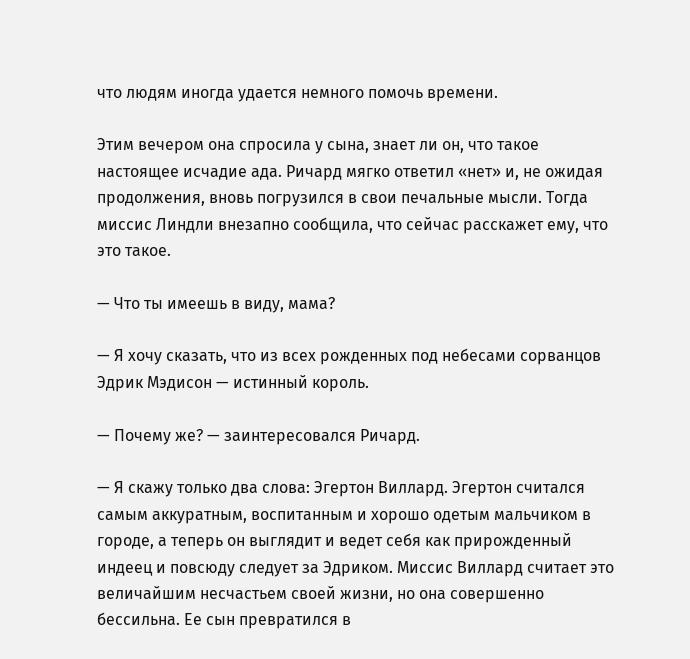что людям иногда удается немного помочь времени.

Этим вечером она спросила у сына, знает ли он, что такое настоящее исчадие ада. Ричард мягко ответил «нет» и, не ожидая продолжения, вновь погрузился в свои печальные мысли. Тогда миссис Линдли внезапно сообщила, что сейчас расскажет ему, что это такое.

— Что ты имеешь в виду, мама?

— Я хочу сказать, что из всех рожденных под небесами сорванцов Эдрик Мэдисон — истинный король.

— Почему же? — заинтересовался Ричард.

— Я скажу только два слова: Эгертон Виллард. Эгертон считался самым аккуратным, воспитанным и хорошо одетым мальчиком в городе, а теперь он выглядит и ведет себя как прирожденный индеец и повсюду следует за Эдриком. Миссис Виллард считает это величайшим несчастьем своей жизни, но она совершенно бессильна. Ее сын превратился в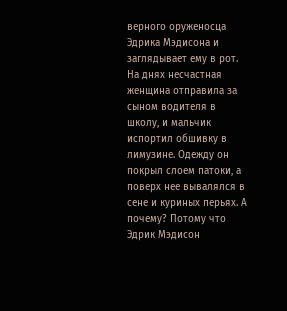верного оруженосца Эдрика Мэдисона и заглядывает ему в рот. На днях несчастная женщина отправила за сыном водителя в школу, и мальчик испортил обшивку в лимузине. Одежду он покрыл слоем патоки, а поверх нее вывалялся в сене и куриных перьях. А почему? Потому что Эдрик Мэдисон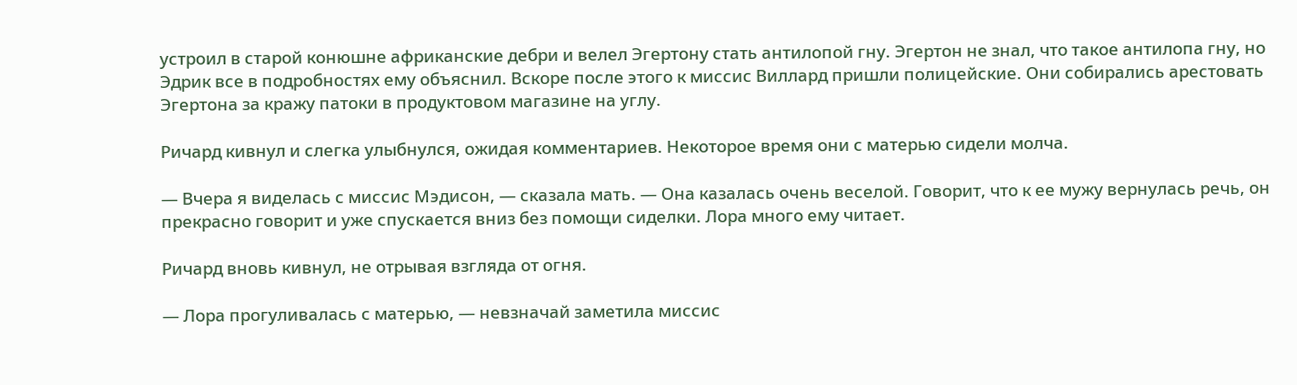устроил в старой конюшне африканские дебри и велел Эгертону стать антилопой гну. Эгертон не знал, что такое антилопа гну, но Эдрик все в подробностях ему объяснил. Вскоре после этого к миссис Виллард пришли полицейские. Они собирались арестовать Эгертона за кражу патоки в продуктовом магазине на углу.

Ричард кивнул и слегка улыбнулся, ожидая комментариев. Некоторое время они с матерью сидели молча.

— Вчера я виделась с миссис Мэдисон, — сказала мать. — Она казалась очень веселой. Говорит, что к ее мужу вернулась речь, он прекрасно говорит и уже спускается вниз без помощи сиделки. Лора много ему читает.

Ричард вновь кивнул, не отрывая взгляда от огня.

— Лора прогуливалась с матерью, — невзначай заметила миссис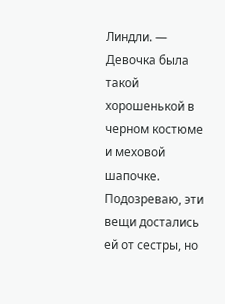Линдли. — Девочка была такой хорошенькой в черном костюме и меховой шапочке. Подозреваю, эти вещи достались ей от сестры, но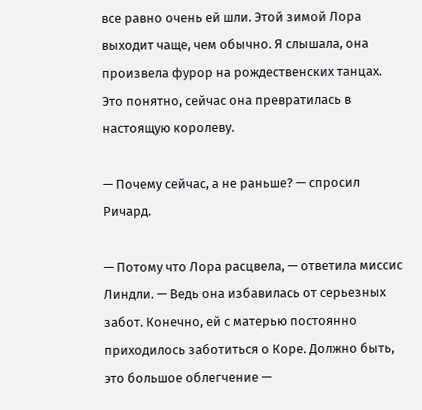все равно очень ей шли. Этой зимой Лора выходит чаще, чем обычно. Я слышала, она произвела фурор на рождественских танцах. Это понятно, сейчас она превратилась в настоящую королеву.

— Почему сейчас, а не раньше? — спросил Ричард.

— Потому что Лора расцвела, — ответила миссис Линдли. — Ведь она избавилась от серьезных забот. Конечно, ей с матерью постоянно приходилось заботиться о Коре. Должно быть, это большое облегчение —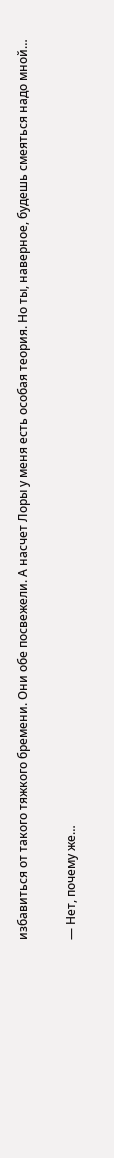избавиться от такого тяжкого бремени. Они обе посвежели. А насчет Лоры у меня есть особая теория. Но ты, наверное, будешь смеяться надо мной…

— Нет, почему же…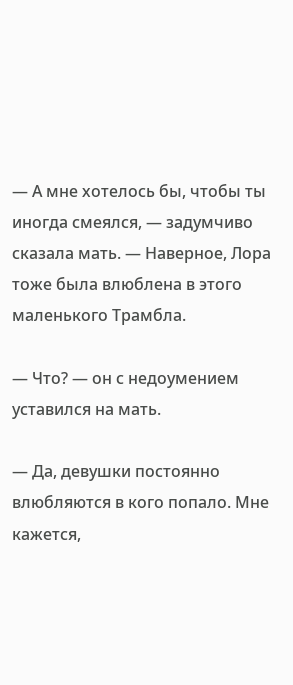— А мне хотелось бы, чтобы ты иногда смеялся, — задумчиво сказала мать. — Наверное, Лора тоже была влюблена в этого маленького Трамбла.

— Что? — он с недоумением уставился на мать.

— Да, девушки постоянно влюбляются в кого попало. Мне кажется,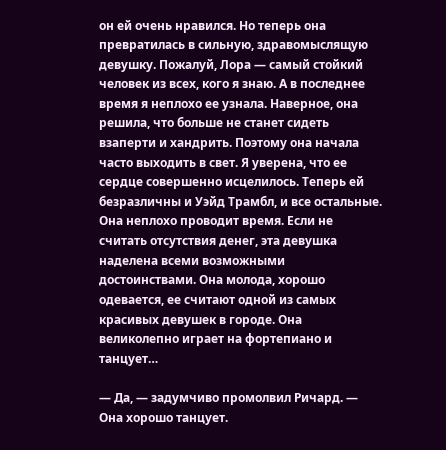он ей очень нравился. Но теперь она превратилась в сильную, здравомыслящую девушку. Пожалуй, Лора — самый стойкий человек из всех, кого я знаю. А в последнее время я неплохо ее узнала. Наверное, она решила, что больше не станет сидеть взаперти и хандрить. Поэтому она начала часто выходить в свет. Я уверена, что ее сердце совершенно исцелилось. Теперь ей безразличны и Уэйд Трамбл, и все остальные. Она неплохо проводит время. Если не считать отсутствия денег, эта девушка наделена всеми возможными достоинствами. Она молода, хорошо одевается, ее считают одной из самых красивых девушек в городе. Она великолепно играет на фортепиано и танцует…

— Да, — задумчиво промолвил Ричард. — Она хорошо танцует.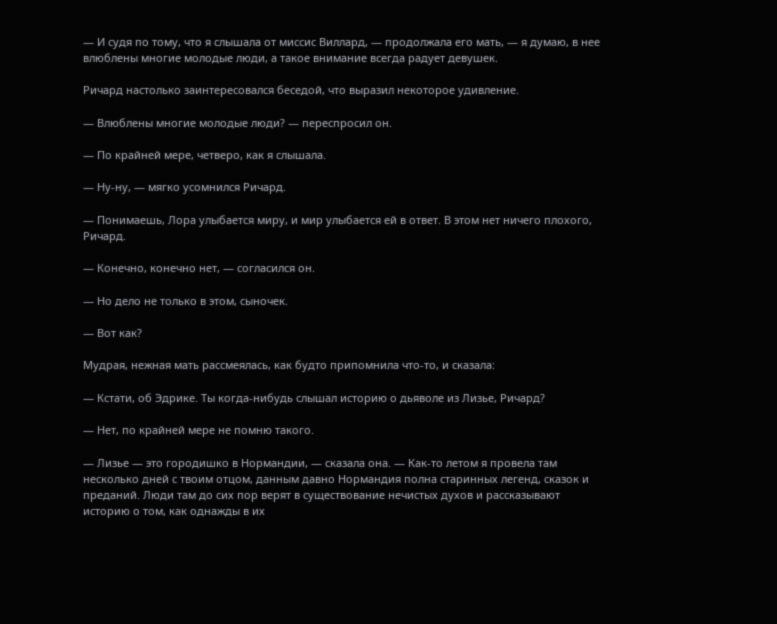— И судя по тому, что я слышала от миссис Виллард, — продолжала его мать, — я думаю, в нее влюблены многие молодые люди, а такое внимание всегда радует девушек.

Ричард настолько заинтересовался беседой, что выразил некоторое удивление.

— Влюблены многие молодые люди? — переспросил он.

— По крайней мере, четверо, как я слышала.

— Ну-ну, — мягко усомнился Ричард.

— Понимаешь, Лора улыбается миру, и мир улыбается ей в ответ. В этом нет ничего плохого, Ричард.

— Конечно, конечно нет, — согласился он.

— Но дело не только в этом, сыночек.

— Вот как?

Мудрая, нежная мать рассмеялась, как будто припомнила что-то, и сказала:

— Кстати, об Эдрике. Ты когда-нибудь слышал историю о дьяволе из Лизье, Ричард?

— Нет, по крайней мере не помню такого.

— Лизье — это городишко в Нормандии, — сказала она. — Как-то летом я провела там несколько дней с твоим отцом, данным давно Нормандия полна старинных легенд, сказок и преданий. Люди там до сих пор верят в существование нечистых духов и рассказывают историю о том, как однажды в их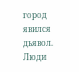город явился дьявол. Люди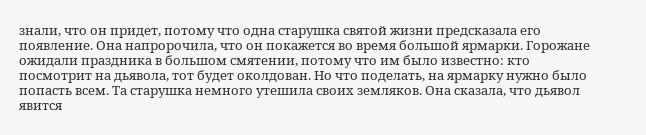знали, что он придет, потому что одна старушка святой жизни предсказала его появление. Она напророчила, что он покажется во время большой ярмарки. Горожане ожидали праздника в большом смятении, потому что им было известно: кто посмотрит на дьявола, тот будет околдован. Но что поделать, на ярмарку нужно было попасть всем. Та старушка немного утешила своих земляков. Она сказала, что дьявол явится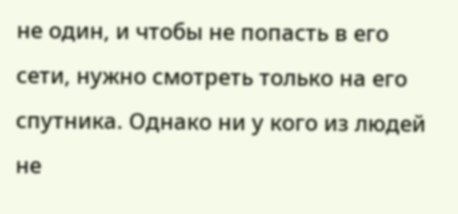не один, и чтобы не попасть в его сети, нужно смотреть только на его спутника. Однако ни у кого из людей не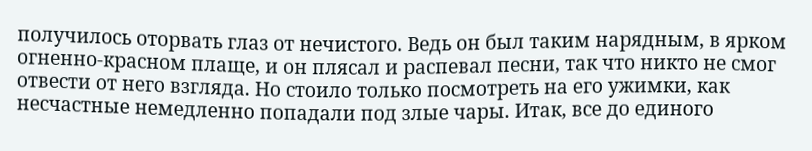получилось оторвать глаз от нечистого. Ведь он был таким нарядным, в ярком огненно-красном плаще, и он плясал и распевал песни, так что никто не смог отвести от него взгляда. Но стоило только посмотреть на его ужимки, как несчастные немедленно попадали под злые чары. Итак, все до единого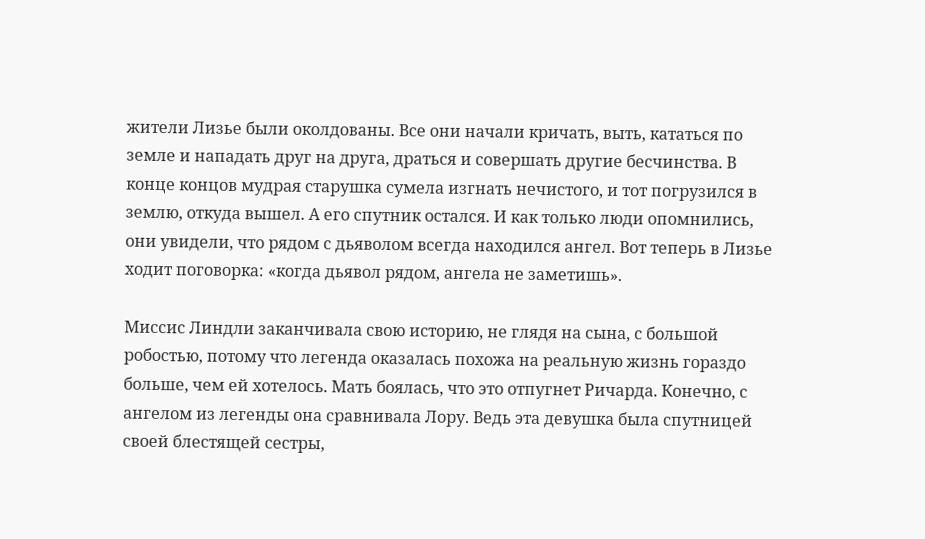жители Лизье были околдованы. Все они начали кричать, выть, кататься по земле и нападать друг на друга, драться и совершать другие бесчинства. В конце концов мудрая старушка сумела изгнать нечистого, и тот погрузился в землю, откуда вышел. А его спутник остался. И как только люди опомнились, они увидели, что рядом с дьяволом всегда находился ангел. Вот теперь в Лизье ходит поговорка: «когда дьявол рядом, ангела не заметишь».

Миссис Линдли заканчивала свою историю, не глядя на сына, с большой робостью, потому что легенда оказалась похожа на реальную жизнь гораздо больше, чем ей хотелось. Мать боялась, что это отпугнет Ричарда. Конечно, с ангелом из легенды она сравнивала Лору. Ведь эта девушка была спутницей своей блестящей сестры,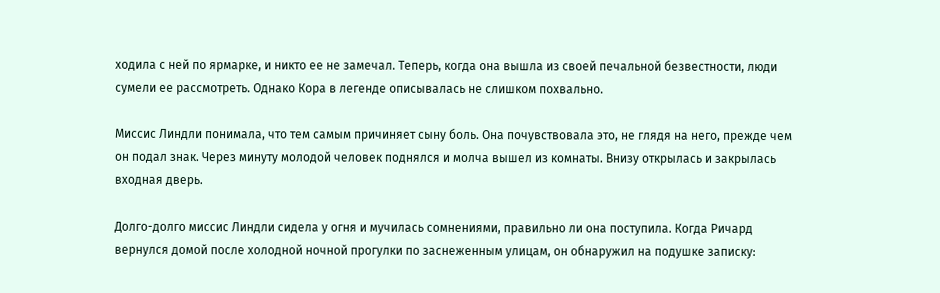ходила с ней по ярмарке, и никто ее не замечал. Теперь, когда она вышла из своей печальной безвестности, люди сумели ее рассмотреть. Однако Кора в легенде описывалась не слишком похвально.

Миссис Линдли понимала, что тем самым причиняет сыну боль. Она почувствовала это, не глядя на него, прежде чем он подал знак. Через минуту молодой человек поднялся и молча вышел из комнаты. Внизу открылась и закрылась входная дверь.

Долго-долго миссис Линдли сидела у огня и мучилась сомнениями, правильно ли она поступила. Когда Ричард вернулся домой после холодной ночной прогулки по заснеженным улицам, он обнаружил на подушке записку: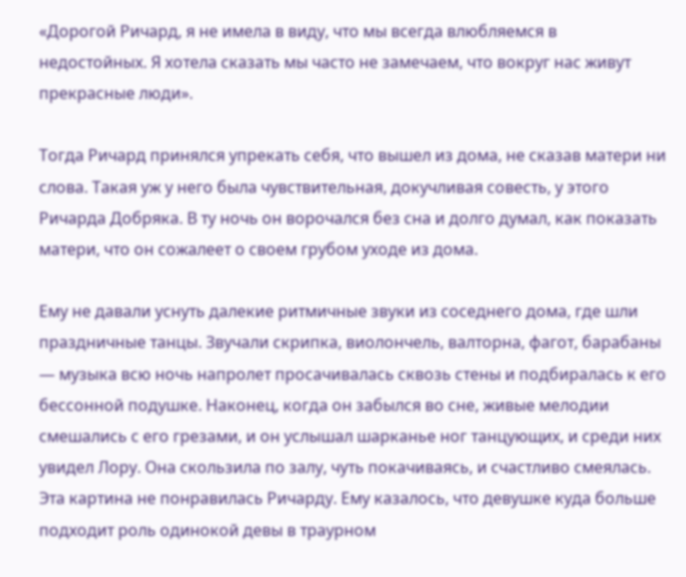«Дорогой Ричард, я не имела в виду, что мы всегда влюбляемся в недостойных. Я хотела сказать мы часто не замечаем, что вокруг нас живут прекрасные люди».

Тогда Ричард принялся упрекать себя, что вышел из дома, не сказав матери ни слова. Такая уж у него была чувствительная, докучливая совесть, у этого Ричарда Добряка. В ту ночь он ворочался без сна и долго думал, как показать матери, что он сожалеет о своем грубом уходе из дома.

Ему не давали уснуть далекие ритмичные звуки из соседнего дома, где шли праздничные танцы. Звучали скрипка, виолончель, валторна, фагот, барабаны — музыка всю ночь напролет просачивалась сквозь стены и подбиралась к его бессонной подушке. Наконец, когда он забылся во сне, живые мелодии смешались с его грезами, и он услышал шарканье ног танцующих, и среди них увидел Лору. Она скользила по залу, чуть покачиваясь, и счастливо смеялась. Эта картина не понравилась Ричарду. Ему казалось, что девушке куда больше подходит роль одинокой девы в траурном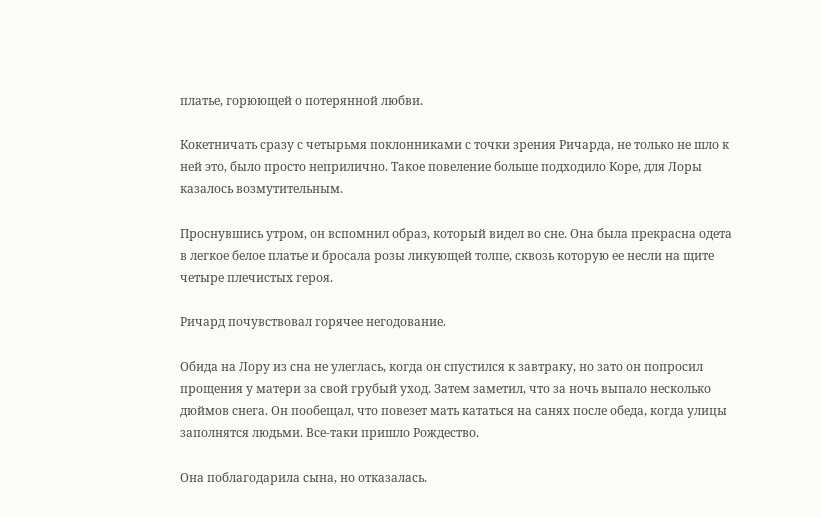платье, горюющей о потерянной любви.

Кокетничать сразу с четырьмя поклонниками с точки зрения Ричарда, не только не шло к ней это, было просто неприлично. Такое повеление больше подходило Коре, для Лоры казалось возмутительным.

Проснувшись утром, он вспомнил образ, который видел во сне. Она была прекрасна одета в легкое белое платье и бросала розы ликующей толпе, сквозь которую ее несли на щите четыре плечистых героя.

Ричард почувствовал горячее негодование.

Обида на Лору из сна не улеглась, когда он спустился к завтраку, но зато он попросил прощения у матери за свой грубый уход. Затем заметил, что за ночь выпало несколько дюймов снега. Он пообещал, что повезет мать кататься на санях после обеда, когда улицы заполнятся людьми. Все-таки пришло Рождество.

Она поблагодарила сына, но отказалась.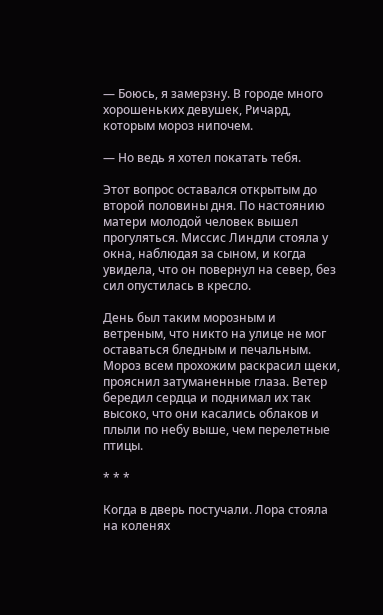— Боюсь, я замерзну. В городе много хорошеньких девушек, Ричард, которым мороз нипочем.

— Но ведь я хотел покатать тебя.

Этот вопрос оставался открытым до второй половины дня. По настоянию матери молодой человек вышел прогуляться. Миссис Линдли стояла у окна, наблюдая за сыном, и когда увидела, что он повернул на север, без сил опустилась в кресло.

День был таким морозным и ветреным, что никто на улице не мог оставаться бледным и печальным. Мороз всем прохожим раскрасил щеки, прояснил затуманенные глаза. Ветер бередил сердца и поднимал их так высоко, что они касались облаков и плыли по небу выше, чем перелетные птицы.

* * *

Когда в дверь постучали. Лора стояла на коленях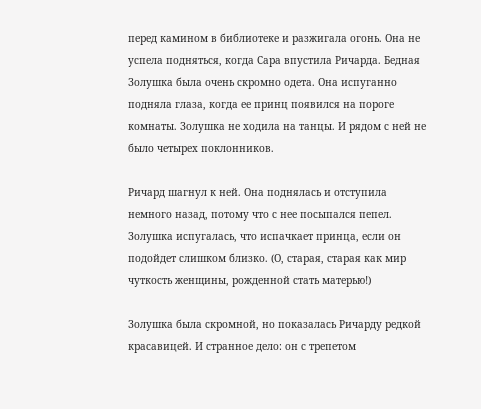перед камином в библиотеке и разжигала огонь. Она не успела подняться, когда Сара впустила Ричарда. Бедная Золушка была очень скромно одета. Она испуганно подняла глаза, когда ее принц появился на пороге комнаты. Золушка не ходила на танцы. И рядом с ней не было четырех поклонников.

Ричард шагнул к ней. Она поднялась и отступила немного назад, потому что с нее посыпался пепел. Золушка испугалась, что испачкает принца, если он подойдет слишком близко. (О, старая, старая как мир чуткость женщины, рожденной стать матерью!)

Золушка была скромной, но показалась Ричарду редкой красавицей. И странное дело: он с трепетом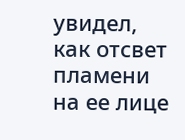увидел, как отсвет пламени на ее лице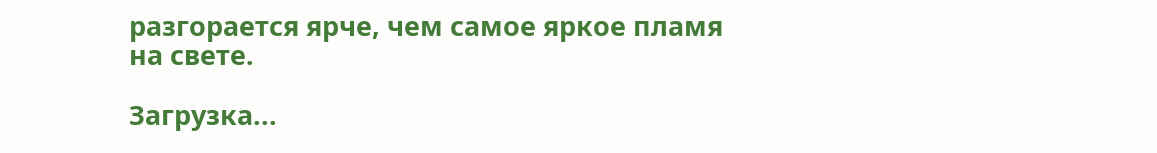разгорается ярче, чем самое яркое пламя на свете.

Загрузка...